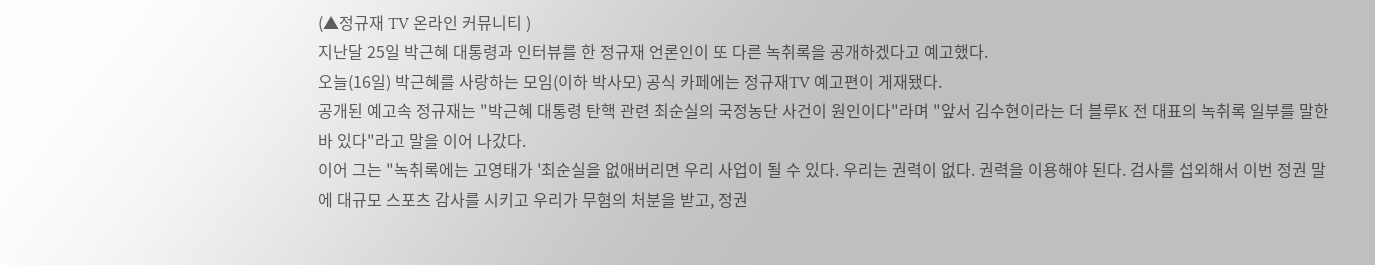(▲정규재 TV 온라인 커뮤니티 )
지난달 25일 박근혜 대통령과 인터뷰를 한 정규재 언론인이 또 다른 녹취록을 공개하겠다고 예고했다.
오늘(16일) 박근혜를 사랑하는 모임(이하 박사모) 공식 카페에는 정규재TV 예고편이 게재됐다.
공개된 예고속 정규재는 "박근혜 대통령 탄핵 관련 최순실의 국정농단 사건이 원인이다"라며 "앞서 김수현이라는 더 블루K 전 대표의 녹취록 일부를 말한 바 있다"라고 말을 이어 나갔다.
이어 그는 "녹취록에는 고영태가 '최순실을 없애버리면 우리 사업이 될 수 있다. 우리는 권력이 없다. 권력을 이용해야 된다. 검사를 섭외해서 이번 정권 말에 대규모 스포츠 감사를 시키고 우리가 무혐의 처분을 받고, 정권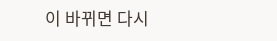이 바뀌면 다시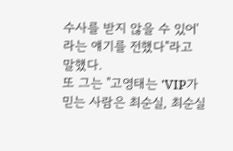수사를 받지 않을 수 있어'라는 얘기를 전했다"라고 말했다.
또 그는 "고영태는 'VIP가 믿는 사람은 최순실, 최순실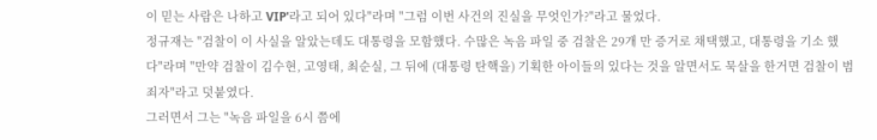이 믿는 사람은 나하고 VIP'라고 되어 있다"라며 "그럼 이번 사건의 진실을 무엇인가?"라고 물었다.
정규재는 "검찰이 이 사실을 알았는데도 대통령을 모함했다. 수많은 녹음 파일 중 검찰은 29개 만 증거로 채택했고, 대통령을 기소 했다"라며 "만약 검찰이 김수현, 고영태, 최순실, 그 뒤에 (대통령 탄핵을) 기획한 아이들의 있다는 것을 알면서도 묵살을 한거면 검찰이 범죄자"라고 덧붙였다.
그러면서 그는 "녹음 파일을 6시 쯤에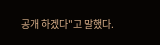공개 하겠다"고 말했다.